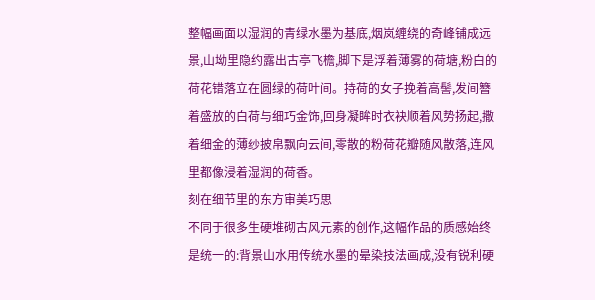整幅画面以湿润的青绿水墨为基底,烟岚缠绕的奇峰铺成远景,山坳里隐约露出古亭飞檐,脚下是浮着薄雾的荷塘,粉白的荷花错落立在圆绿的荷叶间。持荷的女子挽着高髻,发间簪着盛放的白荷与细巧金饰,回身凝眸时衣袂顺着风势扬起,撒着细金的薄纱披帛飘向云间,零散的粉荷花瓣随风散落,连风里都像浸着湿润的荷香。
刻在细节里的东方审美巧思
不同于很多生硬堆砌古风元素的创作,这幅作品的质感始终是统一的:背景山水用传统水墨的晕染技法画成,没有锐利硬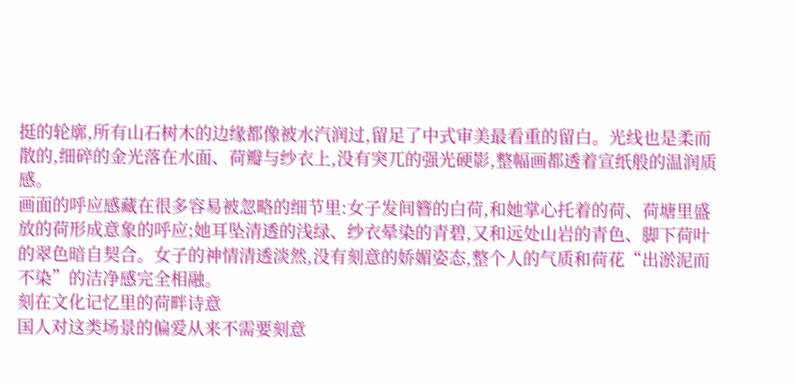挺的轮廓,所有山石树木的边缘都像被水汽润过,留足了中式审美最看重的留白。光线也是柔而散的,细碎的金光落在水面、荷瓣与纱衣上,没有突兀的强光硬影,整幅画都透着宣纸般的温润质感。
画面的呼应感藏在很多容易被忽略的细节里:女子发间簪的白荷,和她掌心托着的荷、荷塘里盛放的荷形成意象的呼应;她耳坠清透的浅绿、纱衣晕染的青碧,又和远处山岩的青色、脚下荷叶的翠色暗自契合。女子的神情清透淡然,没有刻意的娇媚姿态,整个人的气质和荷花“出淤泥而不染”的洁净感完全相融。
刻在文化记忆里的荷畔诗意
国人对这类场景的偏爱从来不需要刻意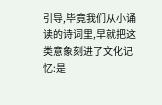引导,毕竟我们从小诵读的诗词里,早就把这类意象刻进了文化记忆:是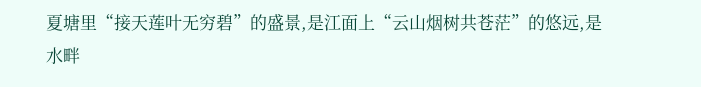夏塘里“接天莲叶无穷碧”的盛景,是江面上“云山烟树共苍茫”的悠远,是水畔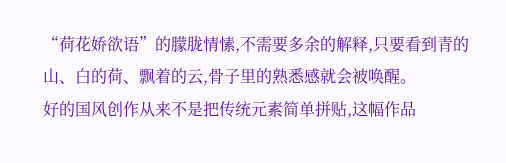“荷花娇欲语”的朦胧情愫,不需要多余的解释,只要看到青的山、白的荷、飘着的云,骨子里的熟悉感就会被唤醒。
好的国风创作从来不是把传统元素简单拼贴,这幅作品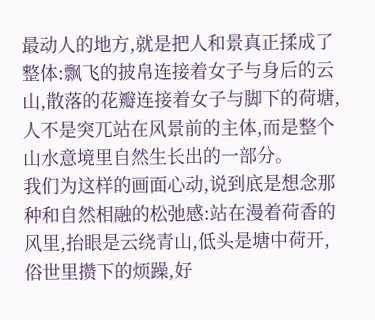最动人的地方,就是把人和景真正揉成了整体:飘飞的披帛连接着女子与身后的云山,散落的花瓣连接着女子与脚下的荷塘,人不是突兀站在风景前的主体,而是整个山水意境里自然生长出的一部分。
我们为这样的画面心动,说到底是想念那种和自然相融的松弛感:站在漫着荷香的风里,抬眼是云绕青山,低头是塘中荷开,俗世里攒下的烦躁,好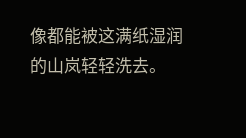像都能被这满纸湿润的山岚轻轻洗去。